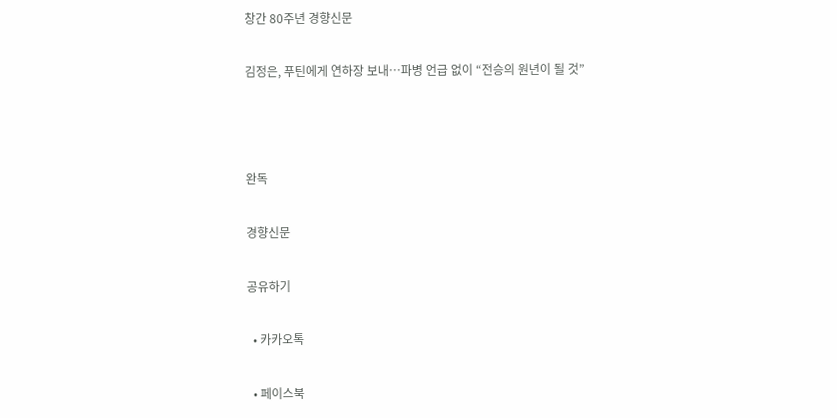창간 80주년 경향신문

김정은, 푸틴에게 연하장 보내…파병 언급 없이 “전승의 원년이 될 것”



완독

경향신문

공유하기

  • 카카오톡

  • 페이스북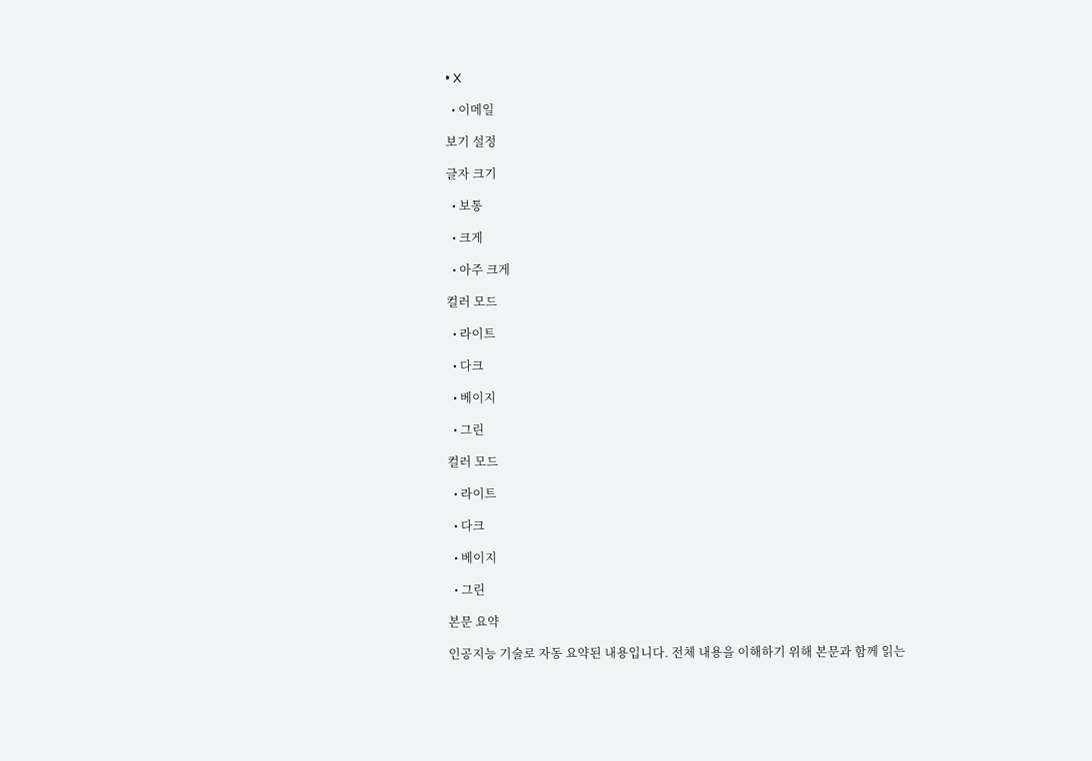• X

  • 이메일

보기 설정

글자 크기

  • 보통

  • 크게

  • 아주 크게

컬러 모드

  • 라이트

  • 다크

  • 베이지

  • 그린

컬러 모드

  • 라이트

  • 다크

  • 베이지

  • 그린

본문 요약

인공지능 기술로 자동 요약된 내용입니다. 전체 내용을 이해하기 위해 본문과 함께 읽는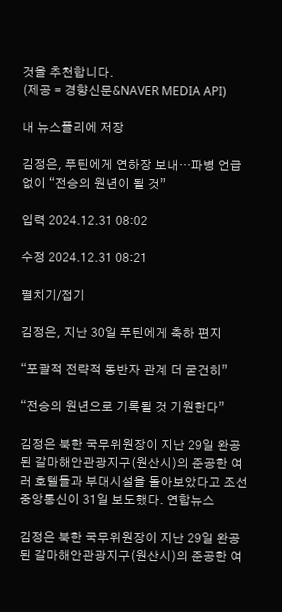것을 추천합니다.
(제공 = 경향신문&NAVER MEDIA API)

내 뉴스플리에 저장

김정은, 푸틴에게 연하장 보내…파병 언급 없이 “전승의 원년이 될 것”

입력 2024.12.31 08:02

수정 2024.12.31 08:21

펼치기/접기

김정은, 지난 30일 푸틴에게 축하 편지

“포괄적 전략적 동반자 관계 더 굳건히”

“전승의 원년으로 기록될 것 기원한다”

김정은 북한 국무위원장이 지난 29일 완공된 갈마해안관광지구(원산시)의 준공한 여러 호텔들과 부대시설을 돌아보았다고 조선중앙통신이 31일 보도했다. 연합뉴스

김정은 북한 국무위원장이 지난 29일 완공된 갈마해안관광지구(원산시)의 준공한 여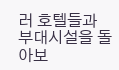러 호텔들과 부대시설을 돌아보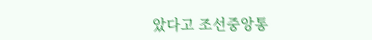았다고 조선중앙통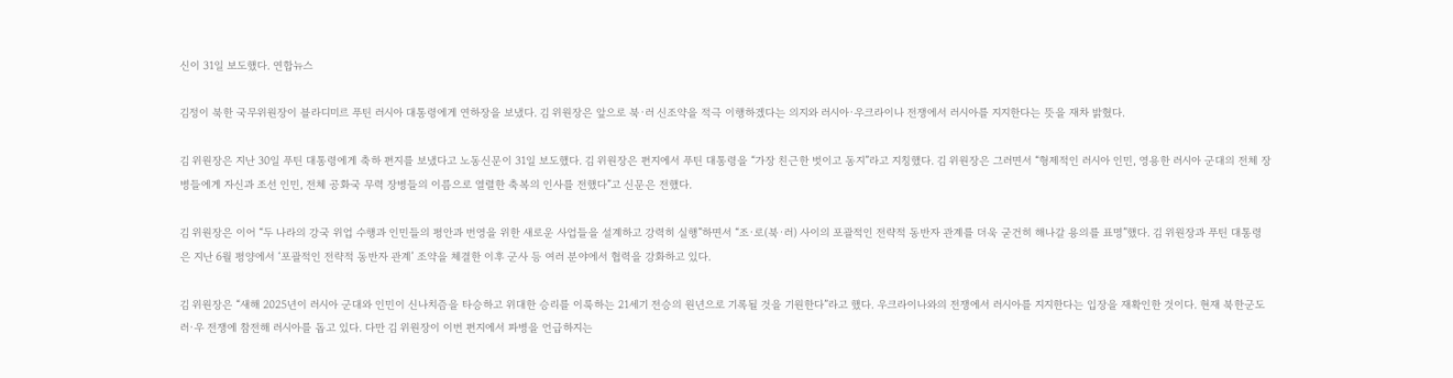신이 31일 보도했다. 연합뉴스

김정이 북한 국무위원장이 블라디미르 푸틴 러시아 대통령에게 연하장을 보냈다. 김 위원장은 앞으로 북·러 신조약을 적극 이행하겠다는 의지와 러시아·우크라이나 전쟁에서 러시아를 지지한다는 뜻을 재차 밝혔다.

김 위원장은 지난 30일 푸틴 대통령에게 축하 편지를 보냈다고 노동신문이 31일 보도했다. 김 위원장은 편지에서 푸틴 대통령을 “가장 친근한 벗이고 동지”라고 지칭했다. 김 위원장은 그러면서 “형제적인 러시아 인민, 영용한 러시아 군대의 전체 장병들에게 자신과 조선 인민, 전체 공화국 무력 장병들의 이름으로 열렬한 축복의 인사를 전했다”고 신문은 전했다.

김 위원장은 이어 “두 나라의 강국 위업 수행과 인민들의 평안과 번영을 위한 새로운 사업들을 설계하고 강력히 실행”하면서 “조·로(북·러) 사이의 포괄적인 전략적 동반자 관계를 더욱 굳건히 해나갈 용의를 표명”했다. 김 위원장과 푸틴 대통령은 지난 6월 평양에서 ‘포괄적인 전략적 동반자 관계’ 조약을 체결한 이후 군사 등 여러 분야에서 협력을 강화하고 있다.

김 위원장은 “새해 2025년이 러시아 군대와 인민이 신나치즘을 타승하고 위대한 승리를 이룩하는 21세기 전승의 원년으로 기록될 것을 기원한다”라고 했다. 우크라이나와의 전쟁에서 러시아를 지지한다는 입장을 재확인한 것이다. 현재 북한군도 러·우 전쟁에 참전해 러시아를 돕고 있다. 다만 김 위원장이 이번 편지에서 파병을 언급하지는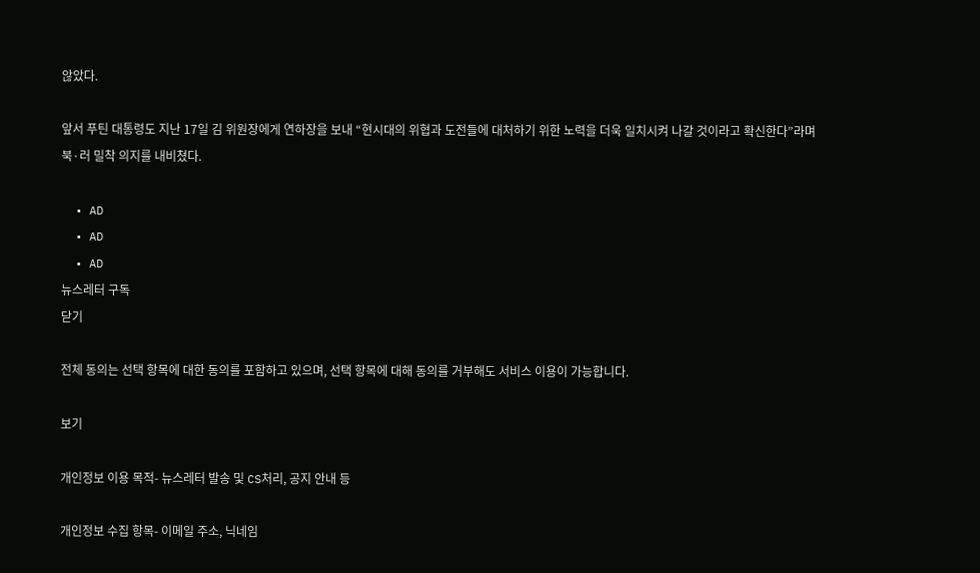않았다.

앞서 푸틴 대통령도 지난 17일 김 위원장에게 연하장을 보내 “현시대의 위협과 도전들에 대처하기 위한 노력을 더욱 일치시켜 나갈 것이라고 확신한다”라며 북·러 밀착 의지를 내비쳤다.

  • AD
  • AD
  • AD
뉴스레터 구독
닫기

전체 동의는 선택 항목에 대한 동의를 포함하고 있으며, 선택 항목에 대해 동의를 거부해도 서비스 이용이 가능합니다.

보기

개인정보 이용 목적- 뉴스레터 발송 및 CS처리, 공지 안내 등

개인정보 수집 항목- 이메일 주소, 닉네임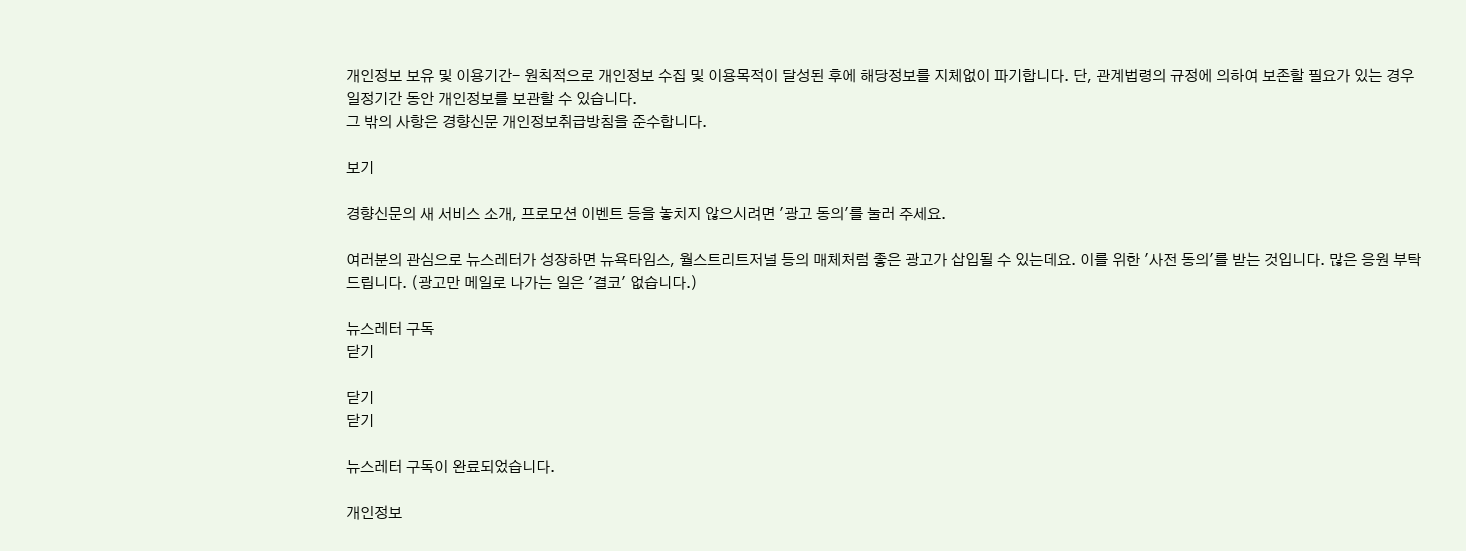개인정보 보유 및 이용기간- 원칙적으로 개인정보 수집 및 이용목적이 달성된 후에 해당정보를 지체없이 파기합니다. 단, 관계법령의 규정에 의하여 보존할 필요가 있는 경우 일정기간 동안 개인정보를 보관할 수 있습니다.
그 밖의 사항은 경향신문 개인정보취급방침을 준수합니다.

보기

경향신문의 새 서비스 소개, 프로모션 이벤트 등을 놓치지 않으시려면 '광고 동의'를 눌러 주세요.

여러분의 관심으로 뉴스레터가 성장하면 뉴욕타임스, 월스트리트저널 등의 매체처럼 좋은 광고가 삽입될 수 있는데요. 이를 위한 '사전 동의'를 받는 것입니다. 많은 응원 부탁드립니다. (광고만 메일로 나가는 일은 '결코' 없습니다.)

뉴스레터 구독
닫기

닫기
닫기

뉴스레터 구독이 완료되었습니다.

개인정보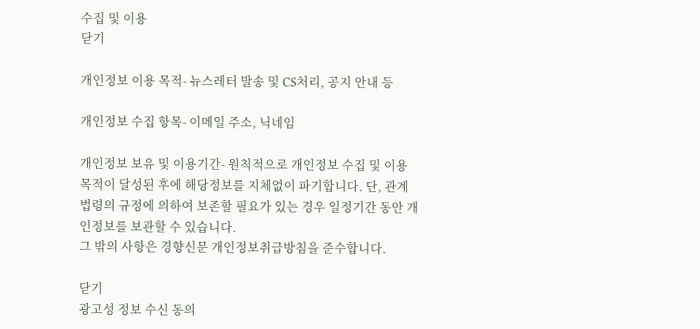수집 및 이용
닫기

개인정보 이용 목적- 뉴스레터 발송 및 CS처리, 공지 안내 등

개인정보 수집 항목- 이메일 주소, 닉네임

개인정보 보유 및 이용기간- 원칙적으로 개인정보 수집 및 이용목적이 달성된 후에 해당정보를 지체없이 파기합니다. 단, 관계법령의 규정에 의하여 보존할 필요가 있는 경우 일정기간 동안 개인정보를 보관할 수 있습니다.
그 밖의 사항은 경향신문 개인정보취급방침을 준수합니다.

닫기
광고성 정보 수신 동의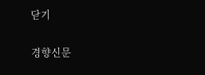닫기

경향신문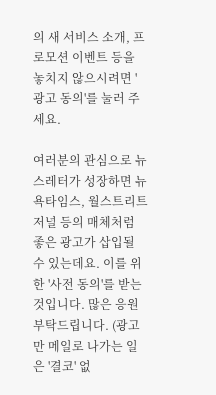의 새 서비스 소개, 프로모션 이벤트 등을 놓치지 않으시려면 '광고 동의'를 눌러 주세요.

여러분의 관심으로 뉴스레터가 성장하면 뉴욕타임스, 월스트리트저널 등의 매체처럼 좋은 광고가 삽입될 수 있는데요. 이를 위한 '사전 동의'를 받는 것입니다. 많은 응원 부탁드립니다. (광고만 메일로 나가는 일은 '결코' 없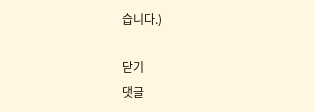습니다.)

닫기
댓글